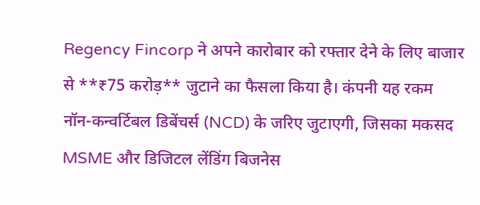Regency Fincorp ने अपने कारोबार को रफ्तार देने के लिए बाजार से **₹75 करोड़** जुटाने का फैसला किया है। कंपनी यह रकम नॉन-कन्वर्टिबल डिबेंचर्स (NCD) के जरिए जुटाएगी, जिसका मकसद MSME और डिजिटल लेंडिंग बिजनेस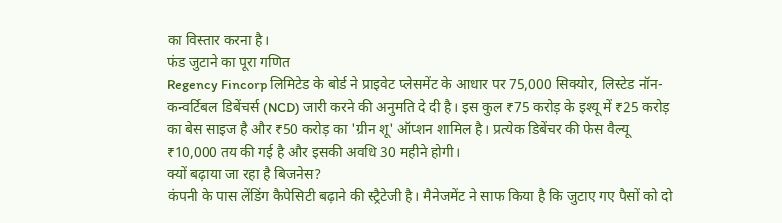का विस्तार करना है।
फंड जुटाने का पूरा गणित
Regency Fincorp लिमिटेड के बोर्ड ने प्राइवेट प्लेसमेंट के आधार पर 75,000 सिक्योर, लिस्टेड नॉन-कन्वर्टिबल डिबेंचर्स (NCD) जारी करने की अनुमति दे दी है। इस कुल ₹75 करोड़ के इश्यू में ₹25 करोड़ का बेस साइज है और ₹50 करोड़ का 'ग्रीन शू' ऑप्शन शामिल है। प्रत्येक डिबेंचर की फेस वैल्यू ₹10,000 तय की गई है और इसकी अवधि 30 महीने होगी।
क्यों बढ़ाया जा रहा है बिजनेस?
कंपनी के पास लेंडिंग कैपेसिटी बढ़ाने की स्ट्रैटेजी है। मैनेजमेंट ने साफ किया है कि जुटाए गए पैसों को दो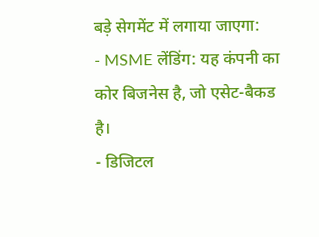बड़े सेगमेंट में लगाया जाएगा:
- MSME लेंडिंग: यह कंपनी का कोर बिजनेस है, जो एसेट-बैकड है।
- डिजिटल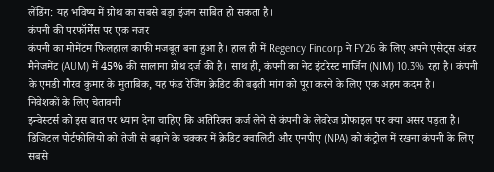लेंडिंग: यह भविष्य में ग्रोथ का सबसे बड़ा इंजन साबित हो सकता है।
कंपनी की परफॉर्मेंस पर एक नजर
कंपनी का मोमेंटम फिलहाल काफी मजबूत बना हुआ है। हाल ही में Regency Fincorp ने FY26 के लिए अपने एसेट्स अंडर मैनेजमेंट (AUM) में 45% की सालाना ग्रोथ दर्ज की है। साथ ही, कंपनी का नेट इंटरेस्ट मार्जिन (NIM) 10.3% रहा है। कंपनी के एमडी गौरव कुमार के मुताबिक, यह फंड रेजिंग क्रेडिट की बढ़ती मांग को पूरा करने के लिए एक अहम कदम है।
निवेशकों के लिए चेतावनी
इन्वेस्टर्स को इस बात पर ध्यान देना चाहिए कि अतिरिक्त कर्ज लेने से कंपनी के लेवरेज प्रोफाइल पर क्या असर पड़ता है। डिजिटल पोर्टफोलियो को तेजी से बढ़ाने के चक्कर में क्रेडिट क्वालिटी और एनपीए (NPA) को कंट्रोल में रखना कंपनी के लिए सबसे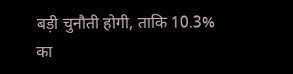बड़ी चुनौती होगी, ताकि 10.3% का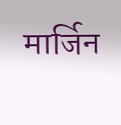मार्जिन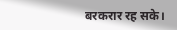बरकरार रह सके।